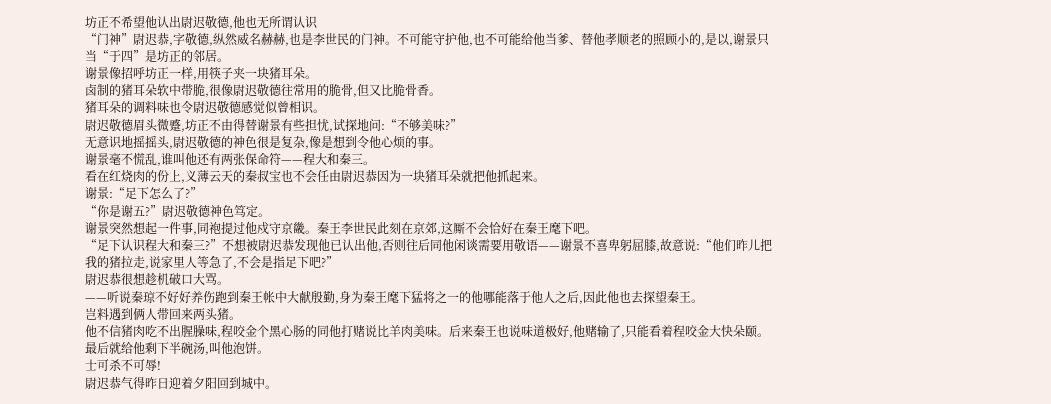坊正不希望他认出尉迟敬德,他也无所谓认识
“门神”尉迟恭,字敬德,纵然威名赫赫,也是李世民的门神。不可能守护他,也不可能给他当爹、替他孝顺老的照顾小的,是以,谢景只当“于四”是坊正的邻居。
谢景像招呼坊正一样,用筷子夹一块猪耳朵。
卤制的猪耳朵软中带脆,很像尉迟敬德往常用的脆骨,但又比脆骨香。
猪耳朵的调料味也令尉迟敬德感觉似曾相识。
尉迟敬德眉头微蹙,坊正不由得替谢景有些担忧,试探地问:“不够美味?”
无意识地摇摇头,尉迟敬德的神色很是复杂,像是想到令他心烦的事。
谢景毫不慌乱,谁叫他还有两张保命符——程大和秦三。
看在红烧肉的份上,义薄云天的秦叔宝也不会任由尉迟恭因为一块猪耳朵就把他抓起来。
谢景:“足下怎么了?”
“你是谢五?”尉迟敬德神色笃定。
谢景突然想起一件事,同袍提过他戍守京畿。秦王李世民此刻在京郊,这厮不会恰好在秦王麾下吧。
“足下认识程大和秦三?”不想被尉迟恭发现他已认出他,否则往后同他闲谈需要用敬语——谢景不喜卑躬屈膝,故意说:“他们昨儿把我的猪拉走,说家里人等急了,不会是指足下吧?”
尉迟恭很想趁机破口大骂。
——听说秦琼不好好养伤跑到秦王帐中大献殷勤,身为秦王麾下猛将之一的他哪能落于他人之后,因此他也去探望秦王。
岂料遇到俩人带回来两头猪。
他不信猪肉吃不出腥臊味,程咬金个黑心肠的同他打赌说比羊肉美味。后来秦王也说味道极好,他赌输了,只能看着程咬金大快朵颐。
最后就给他剩下半碗汤,叫他泡饼。
士可杀不可辱!
尉迟恭气得昨日迎着夕阳回到城中。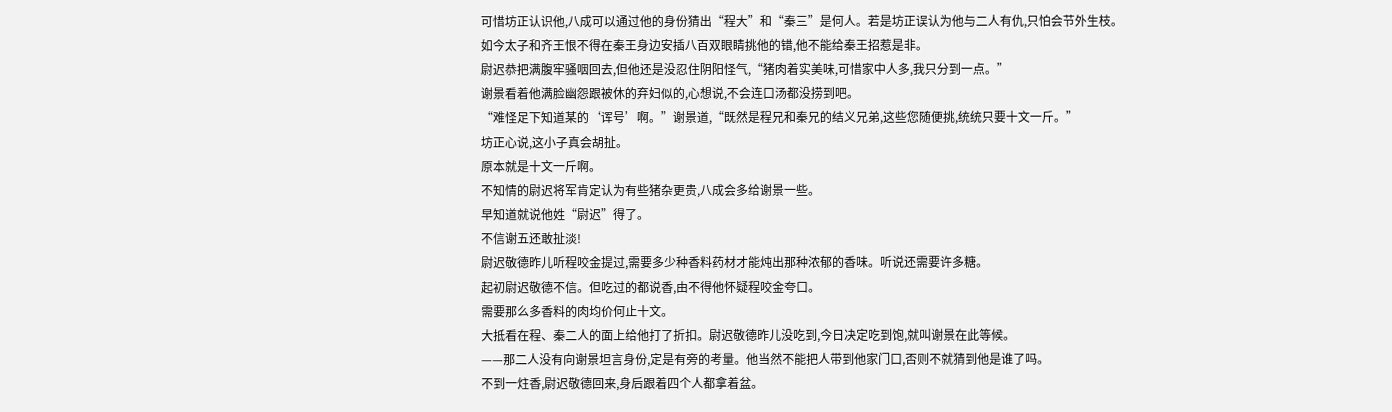可惜坊正认识他,八成可以通过他的身份猜出“程大”和“秦三”是何人。若是坊正误认为他与二人有仇,只怕会节外生枝。
如今太子和齐王恨不得在秦王身边安插八百双眼睛挑他的错,他不能给秦王招惹是非。
尉迟恭把满腹牢骚咽回去,但他还是没忍住阴阳怪气,“猪肉着实美味,可惜家中人多,我只分到一点。”
谢景看着他满脸幽怨跟被休的弃妇似的,心想说,不会连口汤都没捞到吧。
“难怪足下知道某的‘诨号’啊。”谢景道,“既然是程兄和秦兄的结义兄弟,这些您随便挑,统统只要十文一斤。”
坊正心说,这小子真会胡扯。
原本就是十文一斤啊。
不知情的尉迟将军肯定认为有些猪杂更贵,八成会多给谢景一些。
早知道就说他姓“尉迟”得了。
不信谢五还敢扯淡!
尉迟敬德昨儿听程咬金提过,需要多少种香料药材才能炖出那种浓郁的香味。听说还需要许多糖。
起初尉迟敬德不信。但吃过的都说香,由不得他怀疑程咬金夸口。
需要那么多香料的肉均价何止十文。
大抵看在程、秦二人的面上给他打了折扣。尉迟敬德昨儿没吃到,今日决定吃到饱,就叫谢景在此等候。
——那二人没有向谢景坦言身份,定是有旁的考量。他当然不能把人带到他家门口,否则不就猜到他是谁了吗。
不到一炷香,尉迟敬德回来,身后跟着四个人都拿着盆。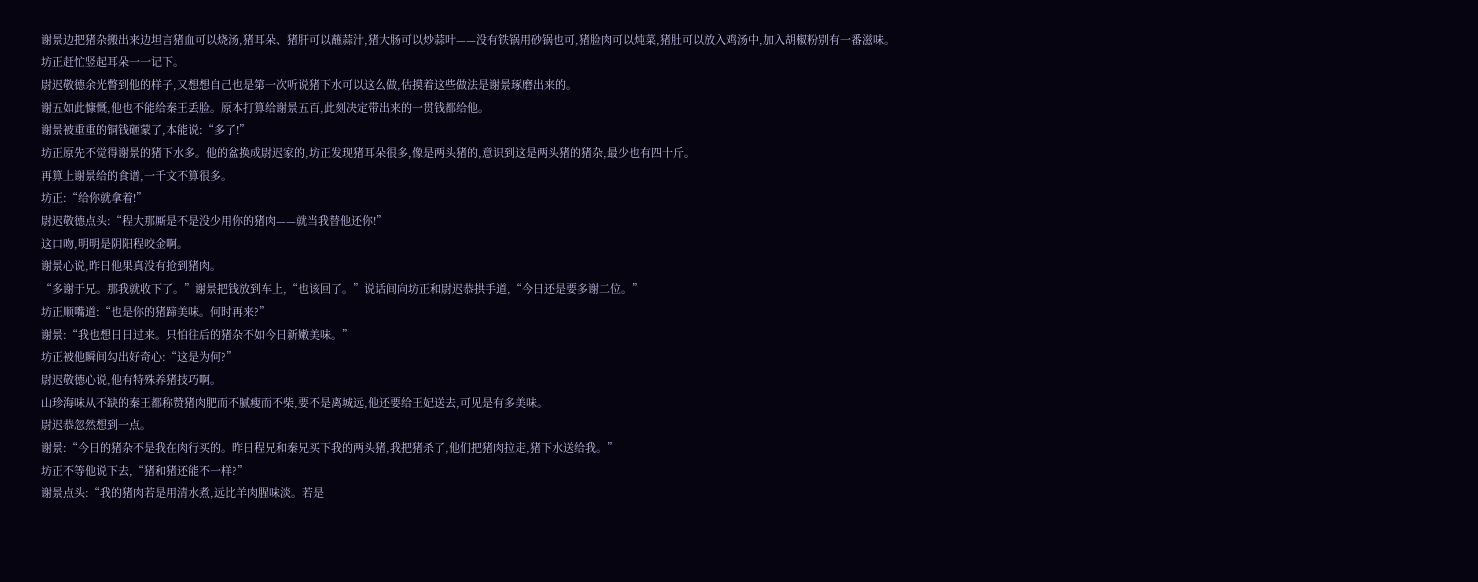谢景边把猪杂搬出来边坦言猪血可以烧汤,猪耳朵、猪肝可以蘸蒜汁,猪大肠可以炒蒜叶——没有铁锅用砂锅也可,猪脸肉可以炖菜,猪肚可以放入鸡汤中,加入胡椒粉别有一番滋味。
坊正赶忙竖起耳朵一一记下。
尉迟敬德余光瞥到他的样子,又想想自己也是第一次听说猪下水可以这么做,估摸着这些做法是谢景琢磨出来的。
谢五如此慷慨,他也不能给秦王丢脸。原本打算给谢景五百,此刻决定带出来的一贯钱都给他。
谢景被重重的铜钱砸蒙了,本能说:“多了!”
坊正原先不觉得谢景的猪下水多。他的盆换成尉迟家的,坊正发现猪耳朵很多,像是两头猪的,意识到这是两头猪的猪杂,最少也有四十斤。
再算上谢景给的食谱,一千文不算很多。
坊正:“给你就拿着!”
尉迟敬德点头:“程大那厮是不是没少用你的猪肉——就当我替他还你!”
这口吻,明明是阴阳程咬金啊。
谢景心说,昨日他果真没有抢到猪肉。
“多谢于兄。那我就收下了。”谢景把钱放到车上,“也该回了。”说话间向坊正和尉迟恭拱手道,“今日还是要多谢二位。”
坊正顺嘴道:“也是你的猪蹄美味。何时再来?”
谢景:“我也想日日过来。只怕往后的猪杂不如今日新嫩美味。”
坊正被他瞬间勾出好奇心:“这是为何?”
尉迟敬德心说,他有特殊养猪技巧啊。
山珍海味从不缺的秦王都称赞猪肉肥而不腻瘦而不柴,要不是离城远,他还要给王妃送去,可见是有多美味。
尉迟恭忽然想到一点。
谢景:“今日的猪杂不是我在肉行买的。昨日程兄和秦兄买下我的两头猪,我把猪杀了,他们把猪肉拉走,猪下水送给我。”
坊正不等他说下去,“猪和猪还能不一样?”
谢景点头:“我的猪肉若是用清水煮,远比羊肉腥味淡。若是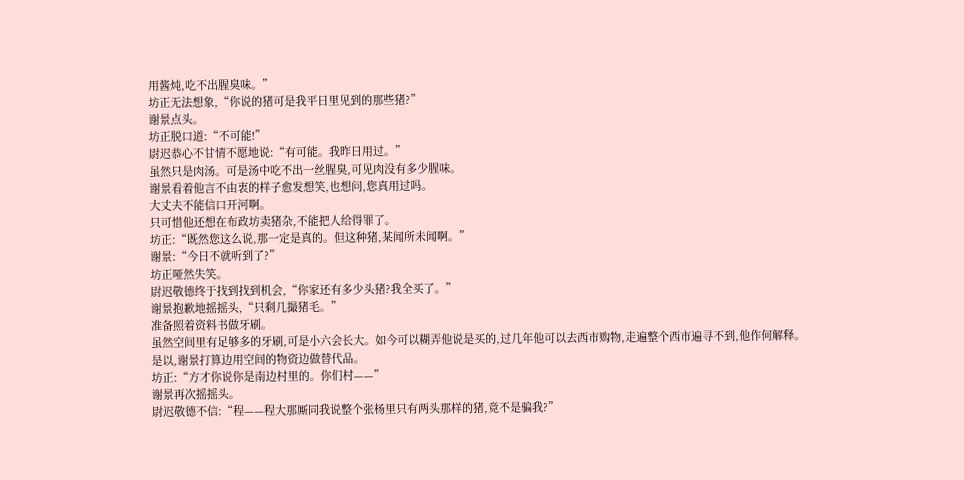用酱炖,吃不出腥臭味。”
坊正无法想象,“你说的猪可是我平日里见到的那些猪?”
谢景点头。
坊正脱口道:“不可能!”
尉迟恭心不甘情不愿地说:“有可能。我昨日用过。”
虽然只是肉汤。可是汤中吃不出一丝腥臭,可见肉没有多少腥味。
谢景看着他言不由衷的样子愈发想笑,也想问,您真用过吗。
大丈夫不能信口开河啊。
只可惜他还想在布政坊卖猪杂,不能把人给得罪了。
坊正:“既然您这么说,那一定是真的。但这种猪,某闻所未闻啊。”
谢景:“今日不就听到了?”
坊正哑然失笑。
尉迟敬德终于找到找到机会,“你家还有多少头猪?我全买了。”
谢景抱歉地摇摇头,“只剩几撮猪毛。”
准备照着资料书做牙刷。
虽然空间里有足够多的牙刷,可是小六会长大。如今可以糊弄他说是买的,过几年他可以去西市购物,走遍整个西市遍寻不到,他作何解释。
是以,谢景打算边用空间的物资边做替代品。
坊正:“方才你说你是南边村里的。你们村——”
谢景再次摇摇头。
尉迟敬德不信:“程——程大那厮同我说整个张杨里只有两头那样的猪,竟不是骗我?”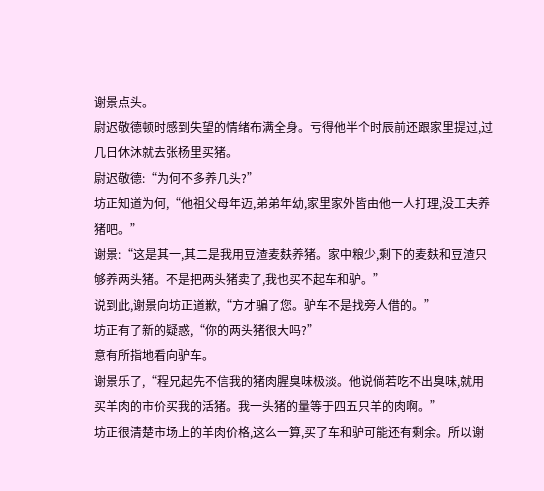谢景点头。
尉迟敬德顿时感到失望的情绪布满全身。亏得他半个时辰前还跟家里提过,过几日休沐就去张杨里买猪。
尉迟敬德:“为何不多养几头?”
坊正知道为何,“他祖父母年迈,弟弟年幼,家里家外皆由他一人打理,没工夫养猪吧。”
谢景:“这是其一,其二是我用豆渣麦麸养猪。家中粮少,剩下的麦麸和豆渣只够养两头猪。不是把两头猪卖了,我也买不起车和驴。”
说到此,谢景向坊正道歉,“方才骗了您。驴车不是找旁人借的。”
坊正有了新的疑惑,“你的两头猪很大吗?”
意有所指地看向驴车。
谢景乐了,“程兄起先不信我的猪肉腥臭味极淡。他说倘若吃不出臭味,就用买羊肉的市价买我的活猪。我一头猪的量等于四五只羊的肉啊。”
坊正很清楚市场上的羊肉价格,这么一算,买了车和驴可能还有剩余。所以谢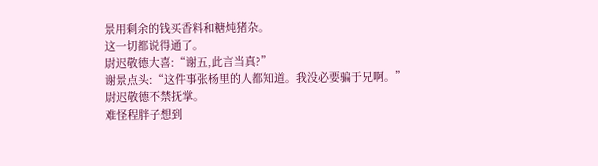景用剩余的钱买香料和糖炖猪杂。
这一切都说得通了。
尉迟敬德大喜:“谢五,此言当真?”
谢景点头:“这件事张杨里的人都知道。我没必要骗于兄啊。”
尉迟敬德不禁抚掌。
难怪程胖子想到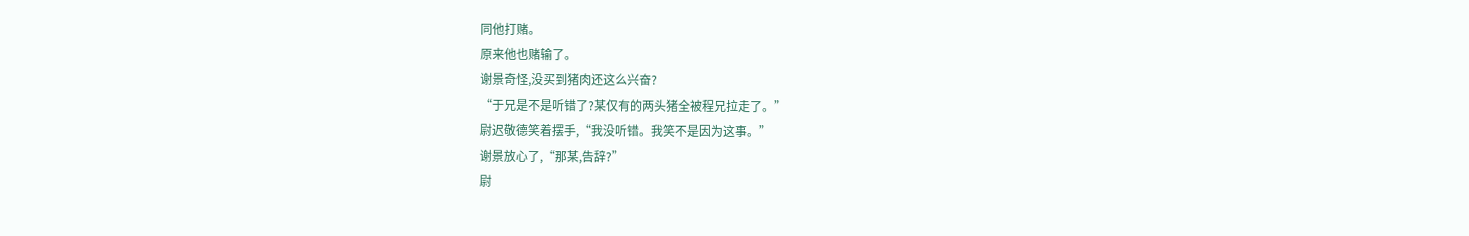同他打赌。
原来他也赌输了。
谢景奇怪,没买到猪肉还这么兴奋?
“于兄是不是听错了?某仅有的两头猪全被程兄拉走了。”
尉迟敬德笑着摆手,“我没听错。我笑不是因为这事。”
谢景放心了,“那某,告辞?”
尉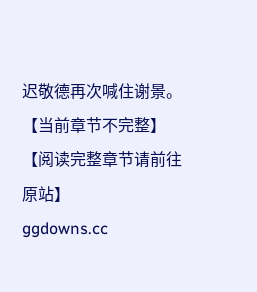迟敬德再次喊住谢景。
【当前章节不完整】
【阅读完整章节请前往原站】
ggdowns.cc